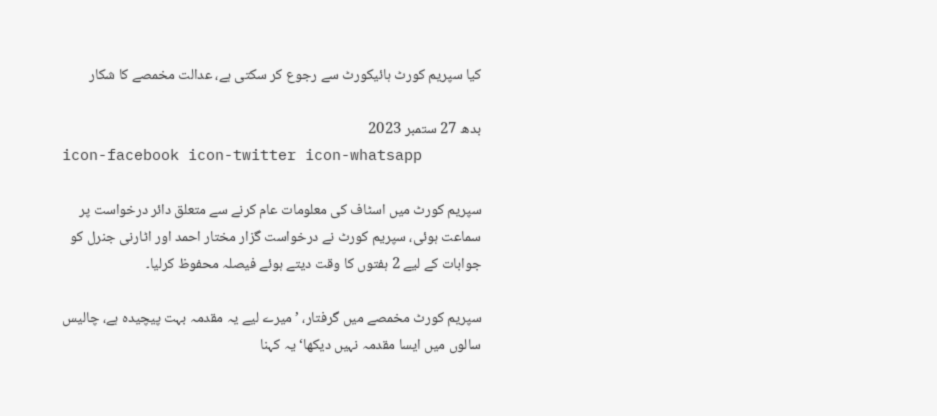کیا سپریم کورٹ ہائیکورٹ سے رجوع کر سکتی ہے، عدالت مخمصے کا شکار

بدھ 27 ستمبر 2023
icon-facebook icon-twitter icon-whatsapp

سپریم کورٹ میں اسٹاف کی معلومات عام کرنے سے متعلق دائر درخواست پر سماعت ہوئی، سپریم کورٹ نے درخواست گزار مختار احمد اور اٹارنی جنرل کو جوابات کے لیے 2 ہفتوں کا وقت دیتے ہوئے فیصلہ محفوظ کرلیا۔

سپریم کورٹ مخمصے میں گرفتار، ’میرے لیے یہ مقدمہ بہت پیچیدہ ہے، چالیس سالوں میں ایسا مقدمہ نہیں دیکھا‘ یہ کہنا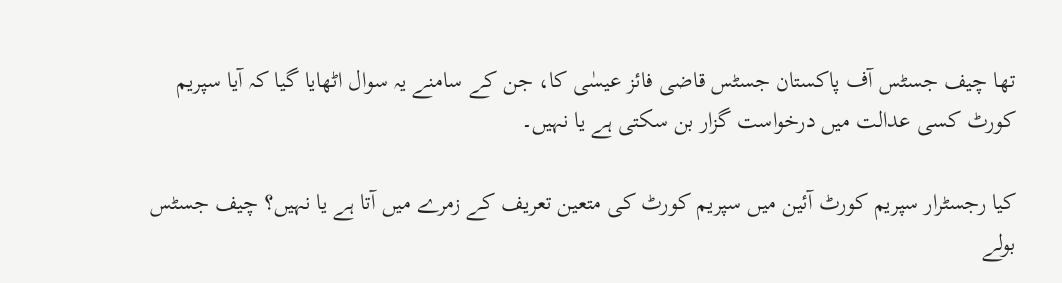تھا چیف جسٹس آف پاکستان جسٹس قاضی فائز عیسٰی کا، جن کے سامنے یہ سوال اٹھایا گیا کہ آیا سپریم کورٹ کسی عدالت میں درخواست گزار بن سکتی ہے یا نہیں۔

کیا رجسٹرار سپریم کورٹ آئین میں سپریم کورٹ کی متعین تعریف کے زمرے میں آتا ہے یا نہیں؟ چیف جسٹس بولے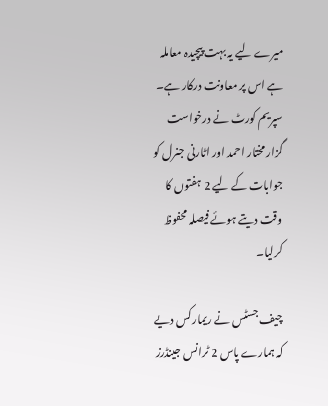میرے لیے یہ بہت پیچیدہ معاملہ ہے اس پر معاونت درکار ہے۔ سپریم کورٹ نے درخواست گزار مختار احمد اور اٹارنی جنرل کو جوابات کے لیے 2 ہفتوں کا وقت دیتے ہوئے فیصلہ محفوظ کرلیا۔

چیف جسٹس نے ریمارکس دیے کہ ہمارے پاس 2 ٹرانس جینڈرز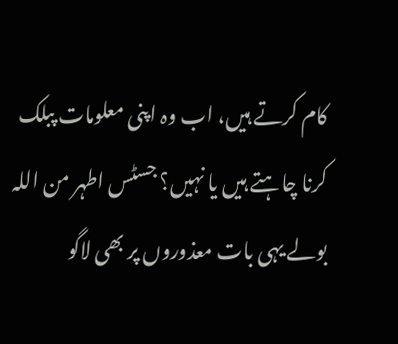کام کرتے ہیں، اب وہ اپنی معلومات پبلک کرنا چاہتے ہیں یا نہیں؟ جسٹس اطہر من اللہ بولے یہی بات معذوروں پر بھی لاگو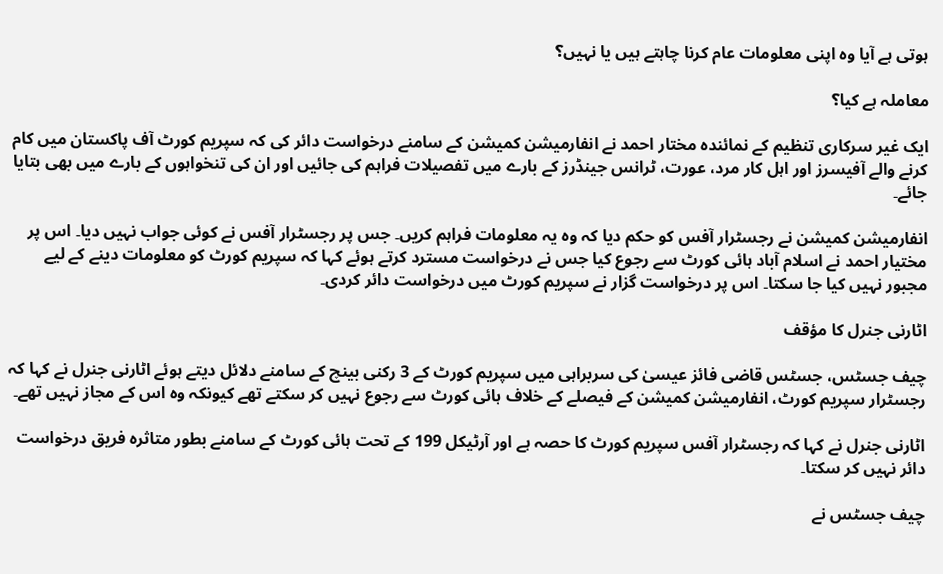ہوتی ہے آیا وہ اپنی معلومات عام کرنا چاہتے ہیں یا نہیں؟

معاملہ ہے کیا؟

ایک غیر سرکاری تنظیم کے نمائندہ مختار احمد نے انفارمیشن کمیشن کے سامنے درخواست دائر کی کہ سپریم کورٹ آف پاکستان میں کام کرنے والے آفیسرز اور اہل کار مرد، عورت، ٹرانس جینڈرز کے بارے میں تفصیلات فراہم کی جائیں اور ان کی تنخواہوں کے بارے میں بھی بتایا جائے۔

انفارمیشن کمیشن نے رجسٹرار آفس کو حکم دیا کہ وہ یہ معلومات فراہم کریں۔ جس پر رجسٹرار آفس نے کوئی جواب نہیں دیا۔ اس پر مختیار احمد نے اسلام آباد ہائی کورٹ سے رجوع کیا جس نے درخواست مسترد کرتے ہوئے کہا کہ سپریم کورٹ کو معلومات دینے کے لیے مجبور نہیں کیا جا سکتا۔ اس پر درخواست گزار نے سپریم کورٹ میں درخواست دائر کردی۔

اٹارنی جنرل کا مؤقف

چیف جسٹس، جسٹس قاضی فائز عیسیٰ کی سربراہی میں سپریم کورٹ کے 3 رکنی بینچ کے سامنے دلائل دیتے ہوئے اٹارنی جنرل نے کہا کہ رجسٹرار سپریم کورٹ، انفارمیشن کمیشن کے فیصلے کے خلاف ہائی کورٹ سے رجوع نہیں کر سکتے تھے کیونکہ وہ اس کے مجاز نہیں تھے۔

اٹارنی جنرل نے کہا کہ رجسٹرار آفس سپریم کورٹ کا حصہ ہے اور آرٹیکل 199 کے تحت ہائی کورٹ کے سامنے بطور متاثرہ فریق درخواست دائر نہیں کر سکتا۔

چیف جسٹس نے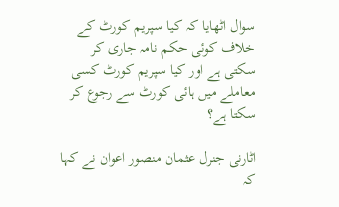سوال اٹھایا کہ کیا سپریم کورٹ کے خلاف کوئی حکم نامہ جاری کر سکتی ہے اور کیا سپریم کورٹ کسی معاملے میں ہائی کورٹ سے رجوع کر سکتا ہے؟

اٹارنی جنرل عثمان منصور اعوان نے کہا کہ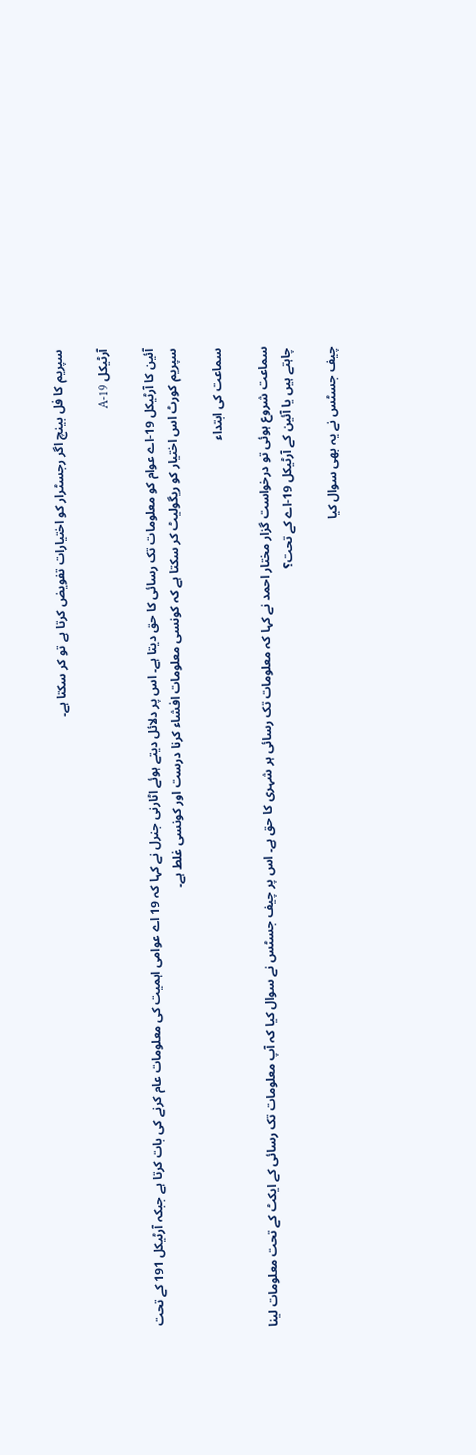سپریم کا فل بینچ اگر رجسٹرار کو اختیارات تفویض کرتا ہے تو کر سکتا ہے۔

آرٹیکل 19-A

آئین کا آرٹیکل 19-اے عوام کو معلومات تک رسائی کا حق دیتا ہے۔ اس پر دلائل دیتے ہوئے اٹارنی جنرل نے کہا کہ 19 اے عوامی اہمیت کی معلومات عام کرنے کی بات کرتا ہے جبکہ آرٹیکل 191 کے تحت سپریم کورٹ اس اختیار کو ریگولیٹ کر سکتا ہے کہ کونسی معلومات افشاء کرنا درست اور کونسی غلط ہے۔

سماعت کی ابتداء

سماعت شروع ہوئی تو درخواست گزار مختار احمد نے کہا کہ معلومات تک رسائی ہر شہری کا حق ہے۔ اس پر چیف جسٹس نے سوال کیا کہ آپ معلومات تک رسائی کے ایکٹ کے تحت معلومات لینا چاہتے ہیں یا آئین کے آرٹیکل 19-اے کے تحت؟

چیف جسٹس نے یہ بھی سوال کیا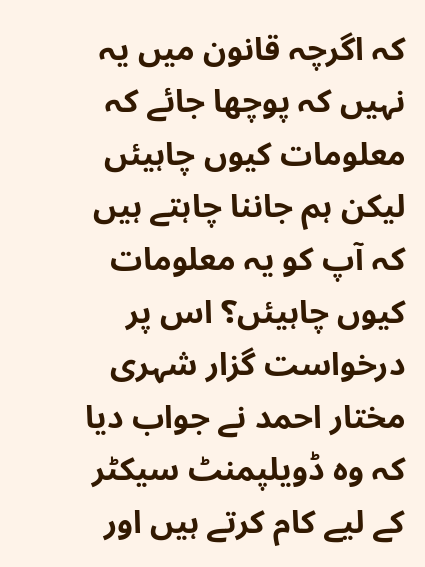کہ اگرچہ قانون میں یہ نہیں کہ پوچھا جائے کہ معلومات کیوں چاہیئں لیکن ہم جاننا چاہتے ہیں کہ آپ کو یہ معلومات کیوں چاہیئں؟ اس پر درخواست گزار شہری مختار احمد نے جواب دیا کہ وہ ڈویلپمنٹ سیکٹر کے لیے کام کرتے ہیں اور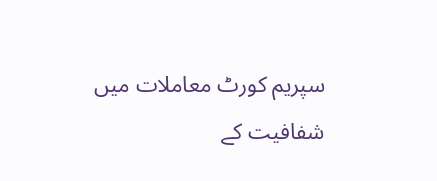سپریم کورٹ معاملات میں شفافیت کے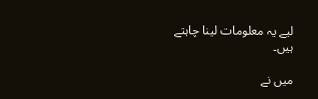لیے یہ معلومات لینا چاہتے ہیں۔

میں نے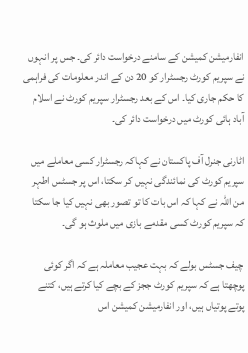انفارمیشن کمیشن کے سامنے درخواست دائر کی۔ جس پر انہوں نے سپریم کورٹ رجسٹرار کو 20 دن کے اندر معلومات کی فراہمی کا حکم جاری کیا۔ اس کے بعد رجسٹرار سپریم کورٹ نے اسلام آباد ہائی کورٹ میں درخواست دائر کی۔

اٹارنی جنرل آف پاکستان نے کہاکہ رجسٹرار کسی معاملے میں سپریم کورٹ کی نمائندگی نہیں کر سکتا، اس پر جسٹس اطہر من اللہ نے کہا کہ اس بات کا تو تصور بھی نہیں کیا جا سکتا کہ سپریم کورٹ کسی مقدمے بازی میں ملوث ہو گی۔

چیف جسٹس بولے کہ بہت عجیب معاملہ ہے کہ اگر کوئی پوچھتا ہے کہ سپریم کورٹ ججز کے بچے کیا کرتے ہیں، کتنے پوتے پوتیاں ہیں، اور انفارمیشن کمیشن اس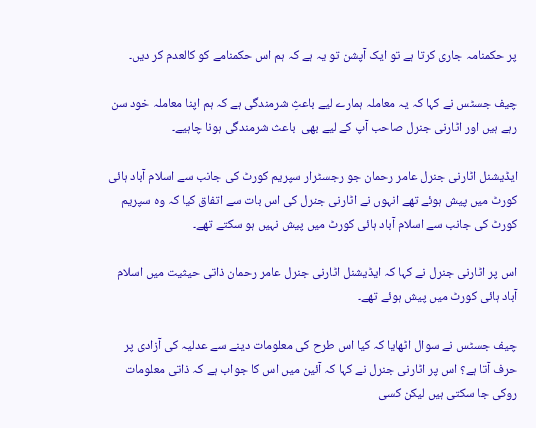پر حکمنامہ جاری کرتا ہے تو ایک آپشن تو یہ ہے کہ ہم اس حکمنامے کو کالعدم کر دیں۔

چیف جسٹس نے کہا کہ یہ معاملہ ہمارے لیے باعثِ شرمندگی ہے کہ ہم اپنا معاملہ خود سن رہے ہیں اور اٹارنی جنرل صاحب آپ کے لیے بھی  باعث شرمندگی ہونا چاہیے۔

ایڈیشنل اٹارنی جنرل عامر رحمان جو رجسٹرار سپریم کورٹ کی جانب سے اسلام آباد ہائی کورٹ میں پیش ہوئے تھے انہوں نے اٹارنی جنرل کی اس بات سے اتفاق کیا کہ وہ سپریم کورٹ کی جانب سے اسلام آباد ہائی کورٹ میں پیش نہیں ہو سکتے تھے۔

اس پر اٹارنی جنرل نے کہا کہ ایڈیشنل اٹارنی جنرل عامر رحمان ذاتی حیثیت میں اسلام آباد ہائی کورٹ میں پیش ہوئے تھے۔

چیف جسٹس نے سوال اٹھایا کہ کیا اس طرح کی معلومات دینے سے عدلیہ کی آزادی پر حرف آتا ہے؟ اس پر اٹارنی جنرل نے کہا کہ آئین میں اس کا جواب ہے کہ ذاتی معلومات روکی جا سکتی ہیں لیکن کسی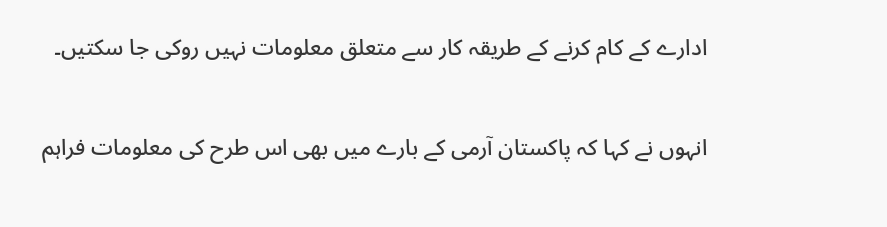ادارے کے کام کرنے کے طریقہ کار سے متعلق معلومات نہیں روکی جا سکتیں۔

انہوں نے کہا کہ پاکستان آرمی کے بارے میں بھی اس طرح کی معلومات فراہم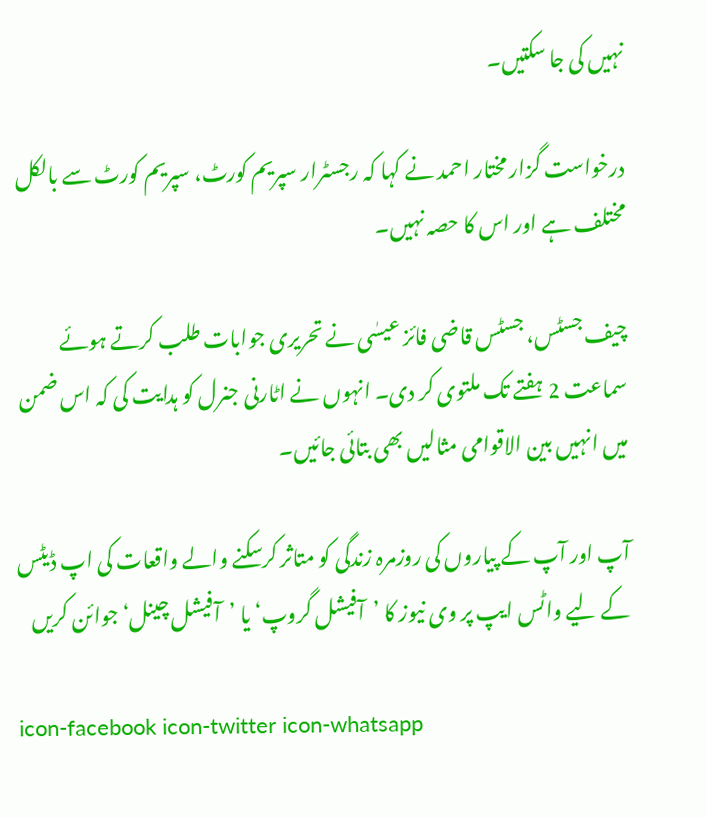نہیں کی جا سکتیں۔

درخواست گزار مختار احمد نے کہا کہ رجسٹرار سپریم کورٹ، سپریم کورٹ سے بالکل مختلف ہے اور اس کا حصہ نہیں۔

چیف جسٹس، جسٹس قاضی فائز عیسٰی نے تحریری جوابات طلب کرتے ہوئے سماعت 2 ہفتے تک ملتوی کر دی۔ انہوں نے اٹارنی جنرل کو ہدایت کی کہ اس ضمن میں انہیں بین الاقوامی مثالیں بھی بتائی جائیں۔

آپ اور آپ کے پیاروں کی روزمرہ زندگی کو متاثر کرسکنے والے واقعات کی اپ ڈیٹس کے لیے واٹس ایپ پر وی نیوز کا ’آفیشل گروپ‘ یا ’آفیشل چینل‘ جوائن کریں

icon-facebook icon-twitter icon-whatsapp